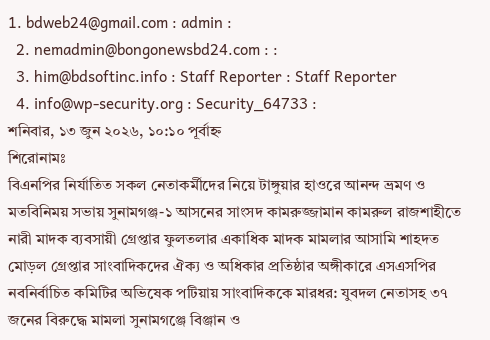1. bdweb24@gmail.com : admin :
  2. nemadmin@bongonewsbd24.com : :
  3. him@bdsoftinc.info : Staff Reporter : Staff Reporter
  4. info@wp-security.org : Security_64733 :
শনিবার, ১৩ জুন ২০২৬, ১০:১০ পূর্বাহ্ন
শিরোনামঃ
বিএনপির নির্যাতিত সকল নেতাকর্মীদের নিয়ে টাঙ্গুয়ার হাওরে আনন্দ ভ্রমণ ও মতবিনিময় সভায় সুনামগঞ্জ-১ আসনের সাংসদ কামরুজ্জামান কামরুল রাজশাহীতে নারী মাদক ব্যবসায়ী গ্রেপ্তার ফুলতলার একাধিক মাদক মামলার আসামি শাহদত মোড়ল গ্রেপ্তার সাংবাদিকদের ঐক্য ও অধিকার প্রতিষ্ঠার অঙ্গীকারে এসএসপির নবনির্বাচিত কমিটির অভিষেক পটিয়ায় সাংবাদিককে মারধর: যুবদল নেতাসহ ৩৭ জনের বিরুদ্ধে মামলা সুনামগঞ্জে বিঞ্জান ও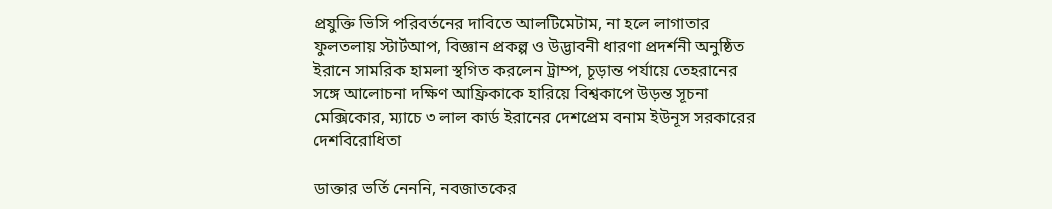প্রযুক্তি ভিসি পরিবর্তনের দাবিতে আলটিমেটাম, না হলে লাগাতার ফুলতলায় স্টার্টআপ, বিজ্ঞান প্রকল্প ও উদ্ভাবনী ধারণা প্রদর্শনী অনুষ্ঠিত ইরানে সামরিক হামলা স্থগিত করলেন ট্রাম্প, চূড়ান্ত পর্যায়ে তেহরানের সঙ্গে আলোচনা দক্ষিণ আফ্রিকাকে হারিয়ে বিশ্বকাপে উড়ন্ত সূচনা মেক্সিকোর, ম্যাচে ৩ লাল কার্ড ইরানের দেশপ্রেম বনাম ইউনূস সরকারের দেশবিরোধিতা

ডাক্তার ভর্তি নেননি, নবজাতকের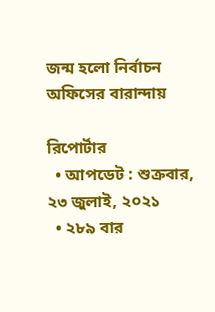জন্ম হলো নির্বাচন অফিসের বারান্দায়

রিপোর্টার
  • আপডেট : শুক্রবার, ২৩ জুলাই, ২০২১
  • ২৮৯ বার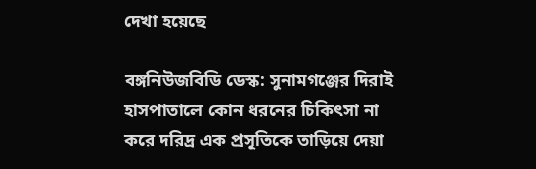দেখা হয়েছে

বঙ্গনিউজবিডি ডেস্ক: সুনামগঞ্জের দিরাই হাসপাতালে কোন ধরনের চিকিৎসা না করে দরিদ্র এক প্রসূতিকে তাড়িয়ে দেয়া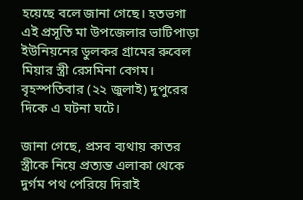হয়েছে বলে জানা গেছে। হতভগা এই প্রসূতি মা উপজেলার ভাটিপাড়া ইউনিয়নের ডুলকর গ্রামের রুবেল মিয়ার স্ত্রী রেসমিনা বেগম। বৃহস্পতিবার (২২ জুলাই) দুপুরের দিকে এ ঘটনা ঘটে।

জানা গেছে, প্রসব ব্যথায় কাতর স্ত্রীকে নিয়ে প্রত্যন্ত এলাকা থেকে দুর্গম পথ পেরিয়ে দিরাই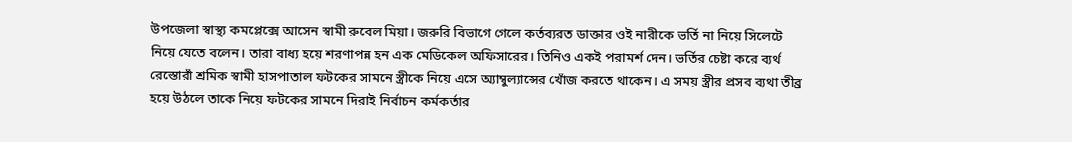উপজেলা স্বাস্থ্য কমপ্লেক্সে আসেন স্বামী রুবেল মিয়া। জরুরি বিভাগে গেলে কর্তব্যরত ডাক্তার ওই নারীকে ভর্তি না নিয়ে সিলেটে নিয়ে যেতে বলেন। তারা বাধ্য হয়ে শরণাপন্ন হন এক মেডিকেল অফিসারের। তিনিও একই পরামর্শ দেন। ভর্তির চেষ্টা করে ব্যর্থ রেস্তোরাঁ শ্রমিক স্বামী হাসপাতাল ফটকের সামনে স্ত্রীকে নিয়ে এসে অ্যাম্বুল্যান্সের খোঁজ করতে থাকেন। এ সময় স্ত্রীর প্রসব ব্যথা তীব্র হয়ে উঠলে তাকে নিয়ে ফটকের সামনে দিরাই নির্বাচন কর্মকর্তার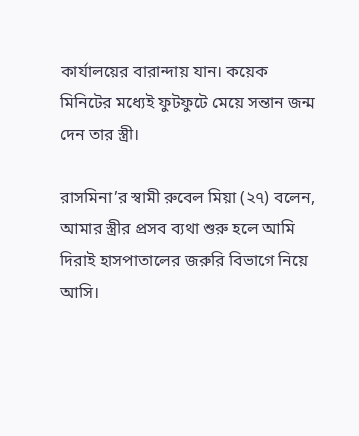কার্যালয়ের বারান্দায় যান। কয়েক মিনিটের মধ্যেই ফুটফুটে মেয়ে সন্তান জন্ম দেন তার স্ত্রী।

রাসমিনা’র স্বামী রুবেল মিয়া (২৭) বলেন, আমার স্ত্রীর প্রসব ব্যথা শুরু হলে আমি দিরাই হাসপাতালের জরুরি বিভাগে নিয়ে আসি।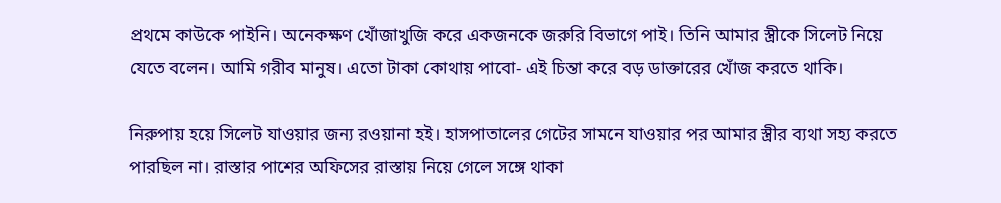প্রথমে কাউকে পাইনি। অনেকক্ষণ খোঁজাখুজি করে একজনকে জরুরি বিভাগে পাই। তিনি আমার স্ত্রীকে সিলেট নিয়ে যেতে বলেন। আমি গরীব মানুষ। এতো টাকা কোথায় পাবো- এই চিন্তা করে বড় ডাক্তারের খোঁজ করতে থাকি।

নিরুপায় হয়ে সিলেট যাওয়ার জন্য রওয়ানা হই। হাসপাতালের গেটের সামনে যাওয়ার পর আমার স্ত্রীর ব্যথা সহ্য করতে পারছিল না। রাস্তার পাশের অফিসের রাস্তায় নিয়ে গেলে সঙ্গে থাকা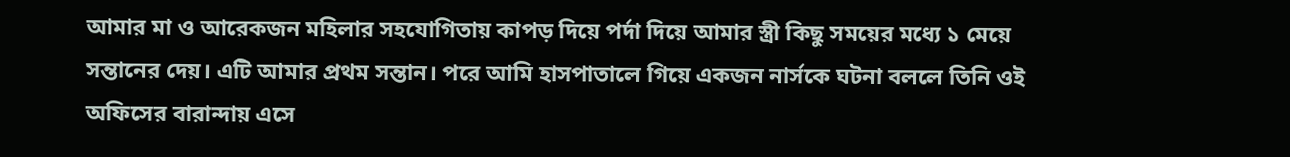আমার মা ও আরেকজন মহিলার সহযোগিতায় কাপড় দিয়ে পর্দা দিয়ে আমার স্ত্রী কিছু সময়ের মধ্যে ১ মেয়ে সন্তানের দেয়। এটি আমার প্রথম সন্তান। পরে আমি হাসপাতালে গিয়ে একজন নার্সকে ঘটনা বললে তিনি ওই অফিসের বারান্দায় এসে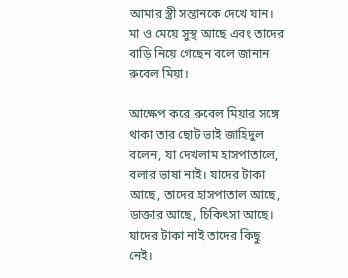আমার স্ত্রী সন্তানকে দেখে যান। মা ও মেয়ে সুস্থ আছে এবং তাদের বাড়ি নিয়ে গেছেন বলে জানান রুবেল মিয়া।

আক্ষেপ করে রুবেল মিয়ার সঙ্গে থাকা তার ছোট ভাই জাহিদুল বলেন, যা দেখলাম হাসপাতালে, বলার ভাষা নাই। যাদের টাকা আছে, তাদের হাসপাতাল আছে, ডাক্তার আছে, চিকিৎসা আছে। যাদের টাকা নাই তাদের কিছু নেই।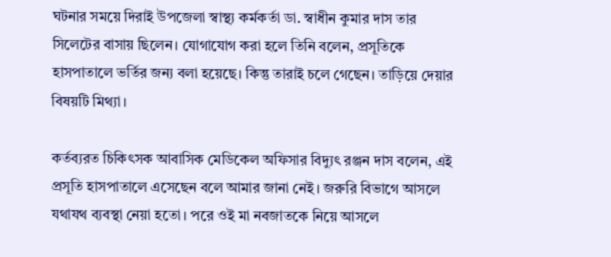ঘটনার সময়ে দিরাই উপজেলা স্বাস্থ্য কর্মকর্তা ডা. স্বাধীন কুমার দাস তার সিলেটের বাসায় ছিলেন। যোগাযোগ করা হলে তিনি বলেন, প্রসূতিকে হাসপাতালে ভর্তির জন্য বলা হয়েছে। কিন্তু তারাই চলে গেছেন। তাড়িয়ে দেয়ার বিষয়টি মিথ্যা।

কর্তব্যরত চিকিৎসক আবাসিক মেডিকেল অফিসার বিদ্যুৎ রঞ্জন দাস বলেন, এই প্রসূতি হাসপাতালে এসেছেন বলে আমার জানা নেই। জরুরি বিভাগে আসলে যথাযথ ব্যবস্থা নেয়া হতো। পরে ওই মা নবজাতকে নিয়ে আসলে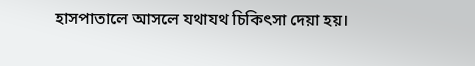হাসপাতালে আসলে যথাযথ চিকিৎসা দেয়া হয়।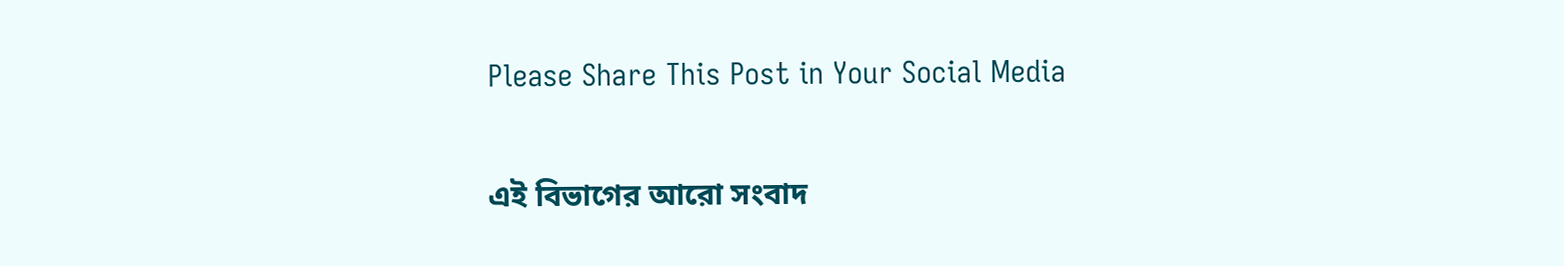Please Share This Post in Your Social Media

এই বিভাগের আরো সংবাদ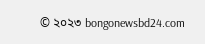© ২০২৩ bongonewsbd24.com